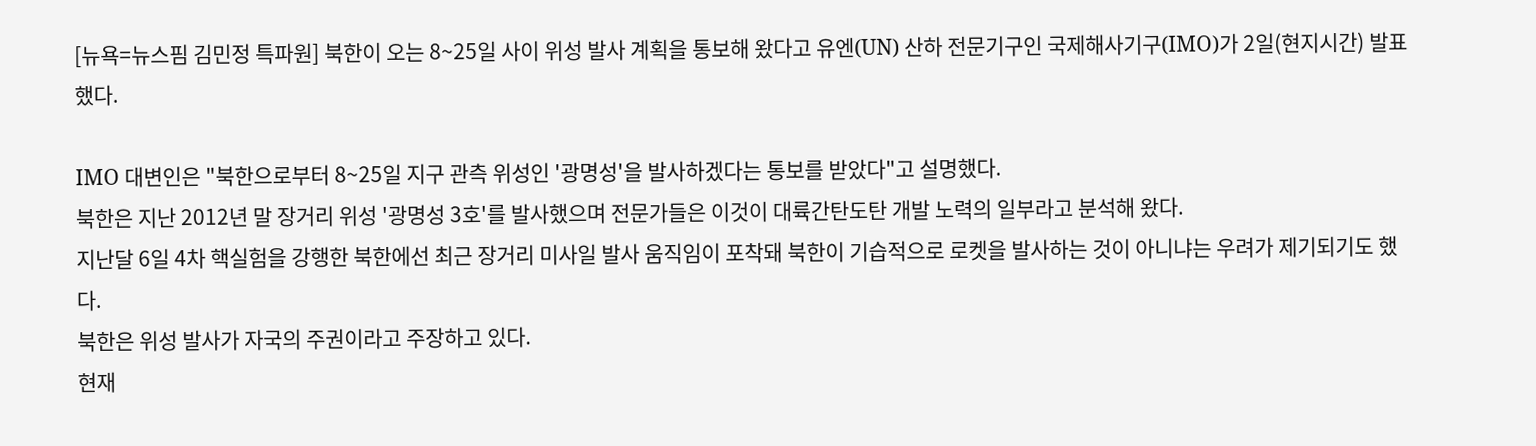[뉴욕=뉴스핌 김민정 특파원] 북한이 오는 8~25일 사이 위성 발사 계획을 통보해 왔다고 유엔(UN) 산하 전문기구인 국제해사기구(IMO)가 2일(현지시간) 발표했다.

IMO 대변인은 "북한으로부터 8~25일 지구 관측 위성인 '광명성'을 발사하겠다는 통보를 받았다"고 설명했다.
북한은 지난 2012년 말 장거리 위성 '광명성 3호'를 발사했으며 전문가들은 이것이 대륙간탄도탄 개발 노력의 일부라고 분석해 왔다.
지난달 6일 4차 핵실험을 강행한 북한에선 최근 장거리 미사일 발사 움직임이 포착돼 북한이 기습적으로 로켓을 발사하는 것이 아니냐는 우려가 제기되기도 했다.
북한은 위성 발사가 자국의 주권이라고 주장하고 있다.
현재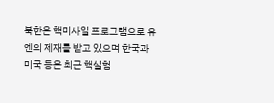북한은 핵미사일 프로그램으로 유엔의 제재를 받고 있으며 한국과 미국 등은 최근 핵실험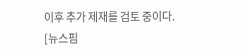이후 추가 제재를 검토 중이다.
[뉴스핌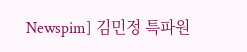Newspim] 김민정 특파원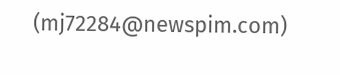(mj72284@newspim.com)